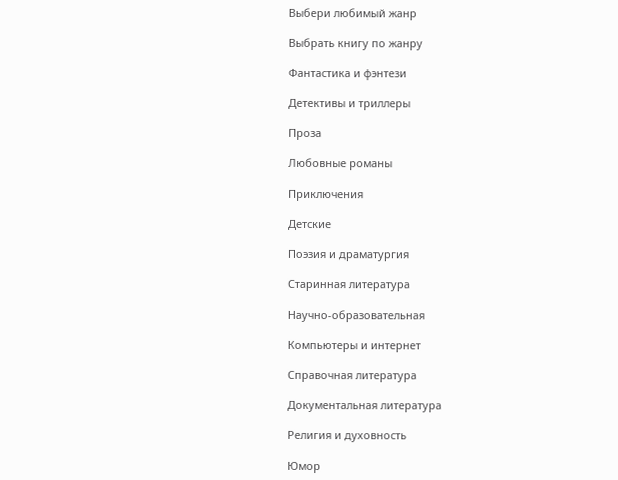Выбери любимый жанр

Выбрать книгу по жанру

Фантастика и фэнтези

Детективы и триллеры

Проза

Любовные романы

Приключения

Детские

Поэзия и драматургия

Старинная литература

Научно-образовательная

Компьютеры и интернет

Справочная литература

Документальная литература

Религия и духовность

Юмор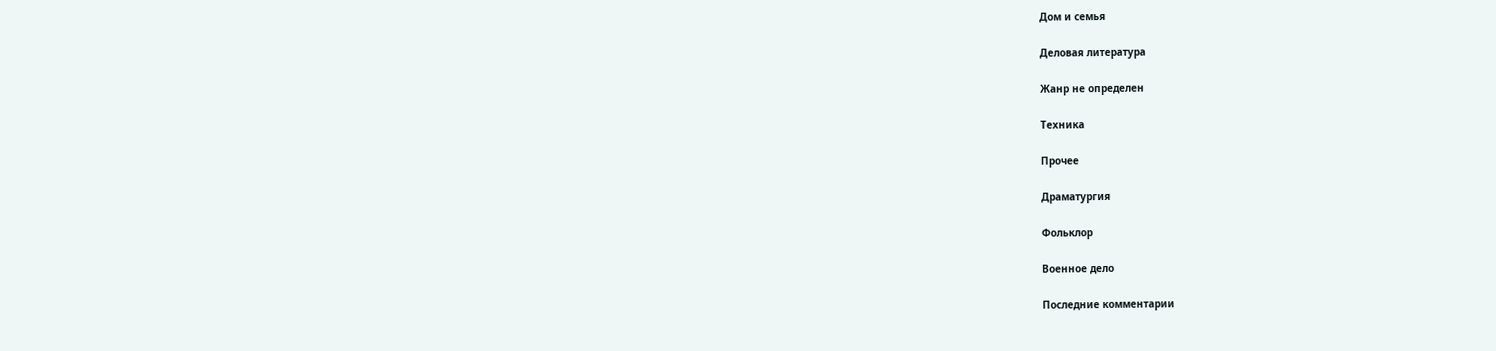Дом и семья

Деловая литература

Жанр не определен

Техника

Прочее

Драматургия

Фольклор

Военное дело

Последние комментарии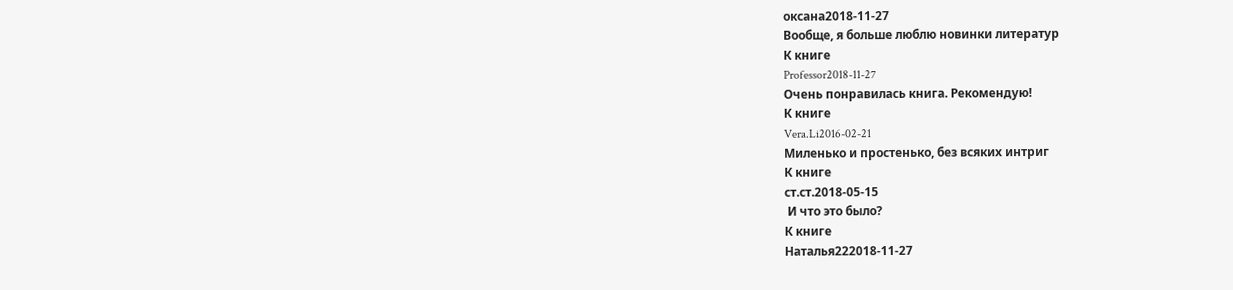оксана2018-11-27
Вообще, я больше люблю новинки литератур
К книге
Professor2018-11-27
Очень понравилась книга. Рекомендую!
К книге
Vera.Li2016-02-21
Миленько и простенько, без всяких интриг
К книге
ст.ст.2018-05-15
 И что это было?
К книге
Наталья222018-11-27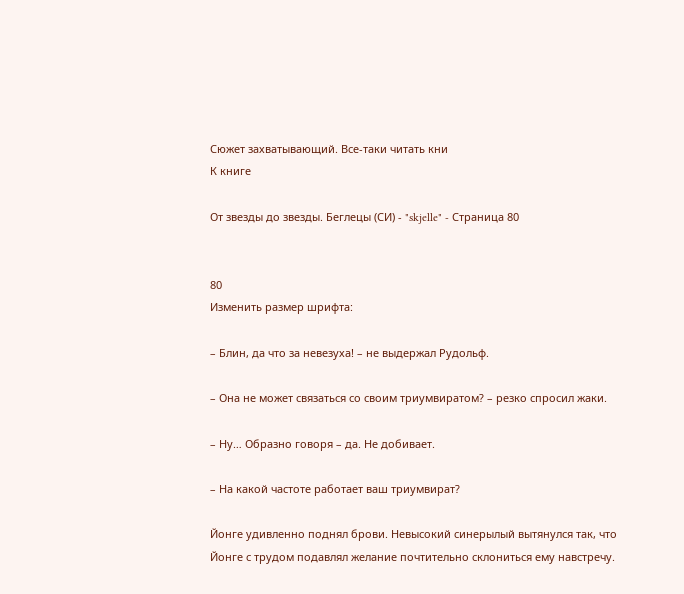Сюжет захватывающий. Все-таки читать кни
К книге

От звезды до звезды. Беглецы (СИ) - "skjelle" - Страница 80


80
Изменить размер шрифта:

– Блин, да что за невезуха! – не выдержал Рудольф.

– Она не может связаться со своим триумвиратом? – резко спросил жаки.

– Ну… Образно говоря – да. Не добивает.

– На какой частоте работает ваш триумвират?

Йонге удивленно поднял брови. Невысокий синерылый вытянулся так, что Йонге с трудом подавлял желание почтительно склониться ему навстречу.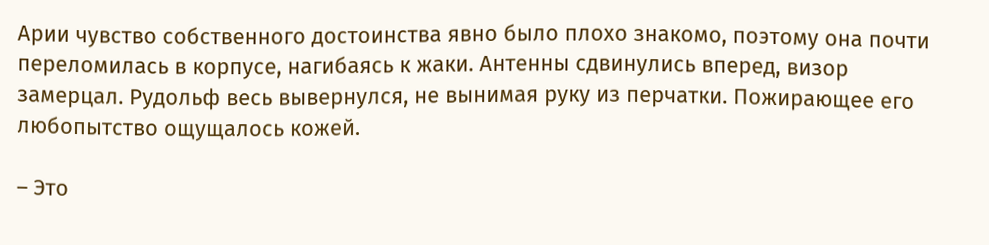Арии чувство собственного достоинства явно было плохо знакомо, поэтому она почти переломилась в корпусе, нагибаясь к жаки. Антенны сдвинулись вперед, визор замерцал. Рудольф весь вывернулся, не вынимая руку из перчатки. Пожирающее его любопытство ощущалось кожей.

– Это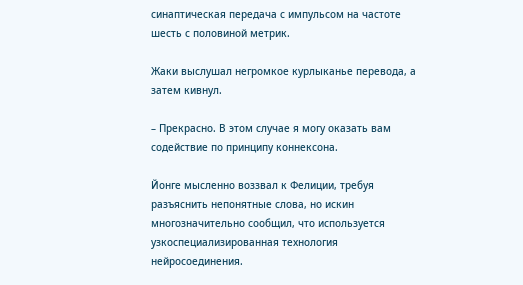синаптическая передача с импульсом на частоте шесть с половиной метрик.

Жаки выслушал негромкое курлыканье перевода, а затем кивнул.

– Прекрасно. В этом случае я могу оказать вам содействие по принципу коннексона.

Йонге мысленно воззвал к Фелиции, требуя разъяснить непонятные слова, но искин многозначительно сообщил, что используется узкоспециализированная технология нейросоединения.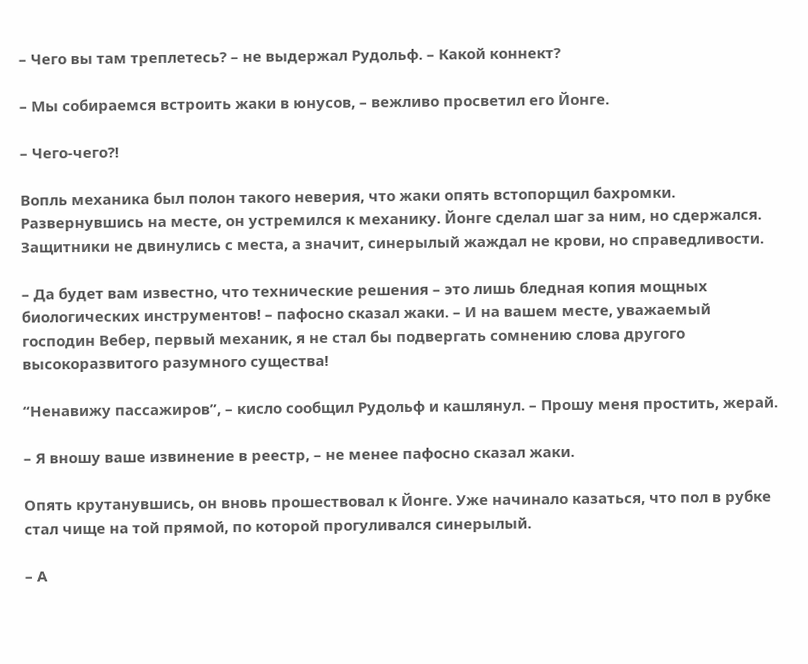– Чего вы там треплетесь? – не выдержал Рудольф. – Какой коннект?

– Мы собираемся встроить жаки в юнусов, – вежливо просветил его Йонге.

– Чего-чего?!

Вопль механика был полон такого неверия, что жаки опять встопорщил бахромки. Развернувшись на месте, он устремился к механику. Йонге сделал шаг за ним, но сдержался. Защитники не двинулись с места, а значит, синерылый жаждал не крови, но справедливости.

– Да будет вам известно, что технические решения – это лишь бледная копия мощных биологических инструментов! – пафосно сказал жаки. – И на вашем месте, уважаемый господин Вебер, первый механик, я не стал бы подвергать сомнению слова другого высокоразвитого разумного существа!

“Ненавижу пассажиров”, – кисло сообщил Рудольф и кашлянул. – Прошу меня простить, жерай.

– Я вношу ваше извинение в реестр, – не менее пафосно сказал жаки.

Опять крутанувшись, он вновь прошествовал к Йонге. Уже начинало казаться, что пол в рубке стал чище на той прямой, по которой прогуливался синерылый.

– А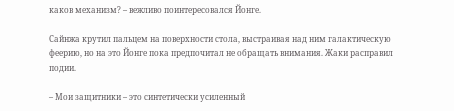каков механизм? – вежливо поинтересовался Йонге.

Сайнжа крутил пальцем на поверхности стола, выстраивая над ним галактическую феерию, но на это Йонге пока предпочитал не обращать внимания. Жаки расправил подии.

– Мои защитники – это синтетически усиленный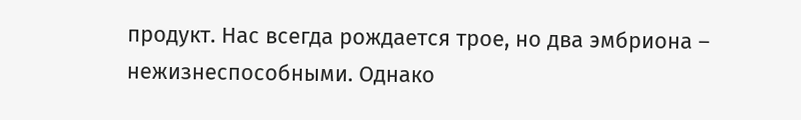продукт. Нас всегда рождается трое, но два эмбриона – нежизнеспособными. Однако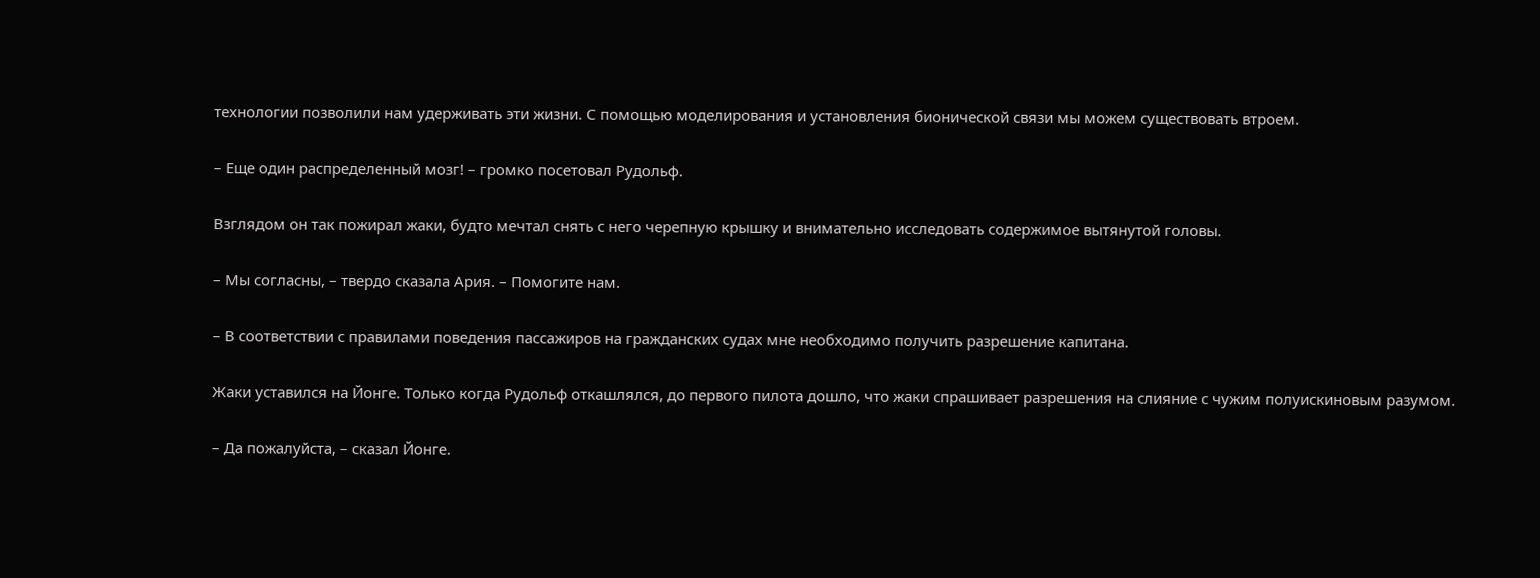технологии позволили нам удерживать эти жизни. С помощью моделирования и установления бионической связи мы можем существовать втроем.

– Еще один распределенный мозг! – громко посетовал Рудольф.

Взглядом он так пожирал жаки, будто мечтал снять с него черепную крышку и внимательно исследовать содержимое вытянутой головы.

– Мы согласны, – твердо сказала Ария. – Помогите нам.

– В соответствии с правилами поведения пассажиров на гражданских судах мне необходимо получить разрешение капитана.

Жаки уставился на Йонге. Только когда Рудольф откашлялся, до первого пилота дошло, что жаки спрашивает разрешения на слияние с чужим полуискиновым разумом.

– Да пожалуйста, – сказал Йонге.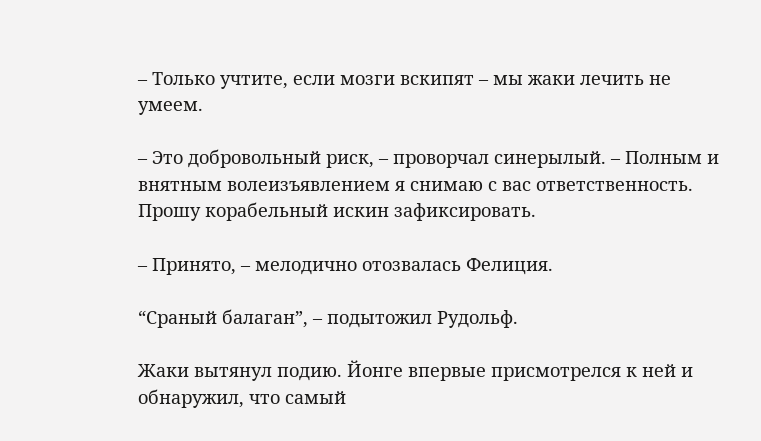– Только учтите, если мозги вскипят – мы жаки лечить не умеем.

– Это добровольный риск, – проворчал синерылый. – Полным и внятным волеизъявлением я снимаю с вас ответственность. Прошу корабельный искин зафиксировать.

– Принято, – мелодично отозвалась Фелиция.

“Сраный балаган”, – подытожил Рудольф.

Жаки вытянул подию. Йонге впервые присмотрелся к ней и обнаружил, что самый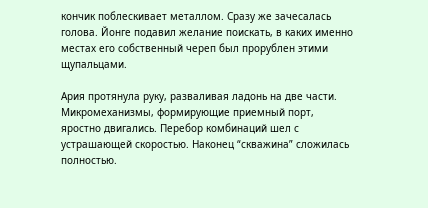кончик поблескивает металлом. Сразу же зачесалась голова. Йонге подавил желание поискать, в каких именно местах его собственный череп был прорублен этими щупальцами.

Ария протянула руку, разваливая ладонь на две части. Микромеханизмы, формирующие приемный порт, яростно двигались. Перебор комбинаций шел с устрашающей скоростью. Наконец “скважина” сложилась полностью.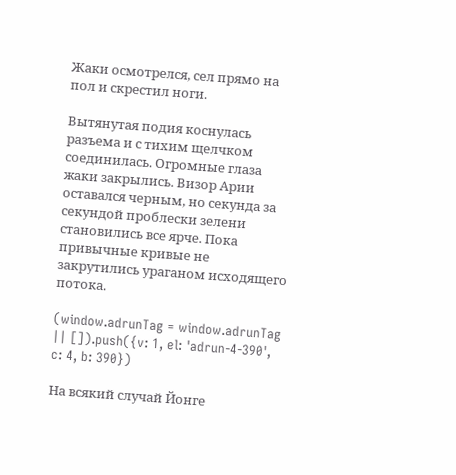Жаки осмотрелся, сел прямо на пол и скрестил ноги.

Вытянутая подия коснулась разъема и с тихим щелчком соединилась. Огромные глаза жаки закрылись. Визор Арии оставался черным, но секунда за секундой проблески зелени становились все ярче. Пока привычные кривые не закрутились ураганом исходящего потока.

(window.adrunTag = window.adrunTag || []).push({v: 1, el: 'adrun-4-390', c: 4, b: 390})

На всякий случай Йонге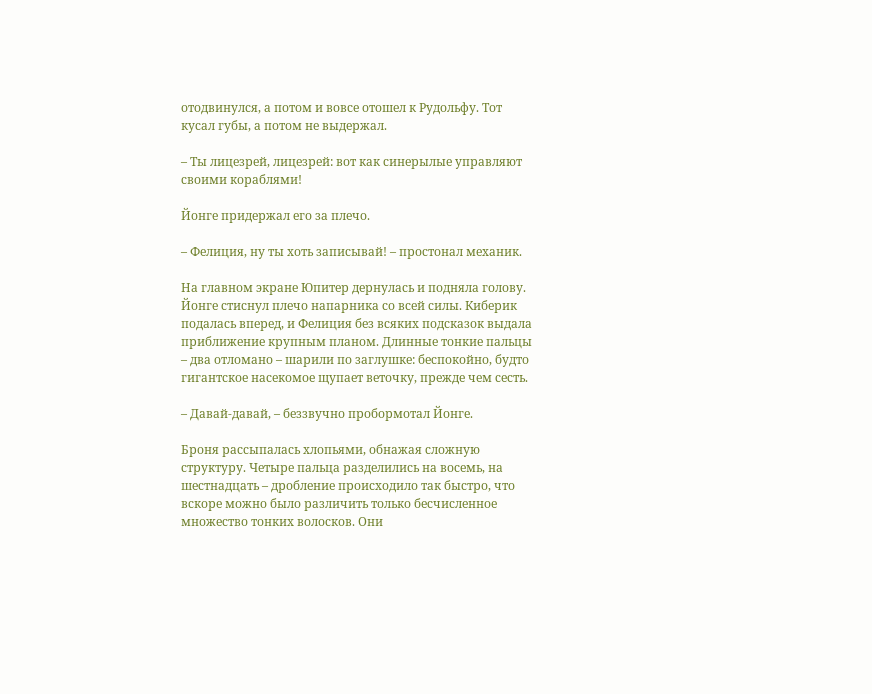отодвинулся, а потом и вовсе отошел к Рудольфу. Тот кусал губы, а потом не выдержал.

– Ты лицезрей, лицезрей: вот как синерылые управляют своими кораблями!

Йонге придержал его за плечо.

– Фелиция, ну ты хоть записывай! – простонал механик.

На главном экране Юпитер дернулась и подняла голову. Йонге стиснул плечо напарника со всей силы. Киберик подалась вперед, и Фелиция без всяких подсказок выдала приближение крупным планом. Длинные тонкие пальцы – два отломано – шарили по заглушке: беспокойно, будто гигантское насекомое щупает веточку, прежде чем сесть.

– Давай-давай, – беззвучно пробормотал Йонге.

Броня рассыпалась хлопьями, обнажая сложную структуру. Четыре пальца разделились на восемь, на шестнадцать – дробление происходило так быстро, что вскоре можно было различить только бесчисленное множество тонких волосков. Они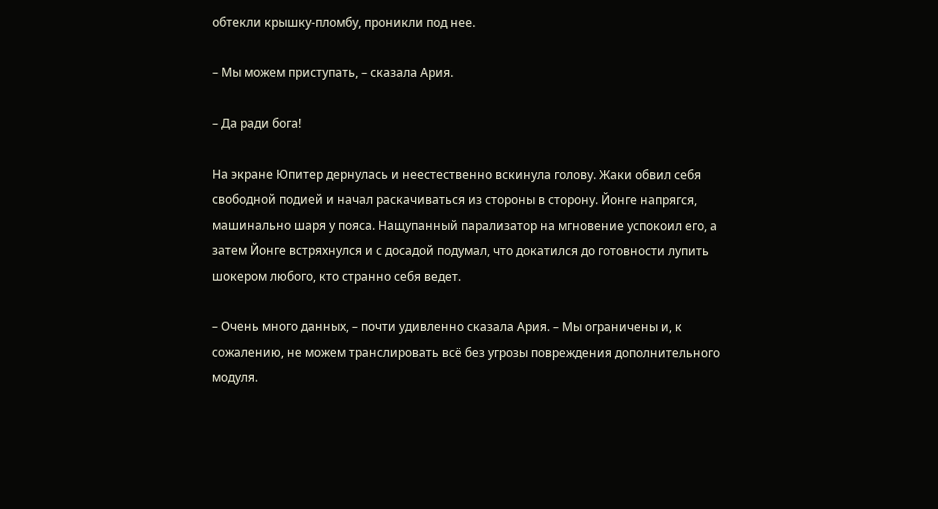обтекли крышку-пломбу, проникли под нее.

– Мы можем приступать, – сказала Ария.

– Да ради бога!

На экране Юпитер дернулась и неестественно вскинула голову. Жаки обвил себя свободной подией и начал раскачиваться из стороны в сторону. Йонге напрягся, машинально шаря у пояса. Нащупанный парализатор на мгновение успокоил его, а затем Йонге встряхнулся и с досадой подумал, что докатился до готовности лупить шокером любого, кто странно себя ведет.

– Очень много данных, – почти удивленно сказала Ария. – Мы ограничены и, к сожалению, не можем транслировать всё без угрозы повреждения дополнительного модуля.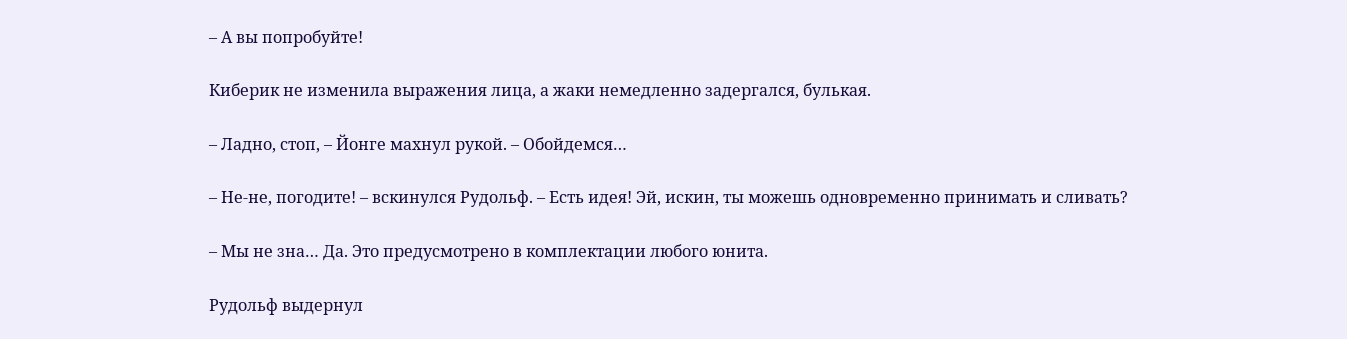– А вы попробуйте!

Киберик не изменила выражения лица, а жаки немедленно задергался, булькая.

– Ладно, стоп, – Йонге махнул рукой. – Обойдемся…

– Не-не, погодите! – вскинулся Рудольф. – Есть идея! Эй, искин, ты можешь одновременно принимать и сливать?

– Мы не зна… Да. Это предусмотрено в комплектации любого юнита.

Рудольф выдернул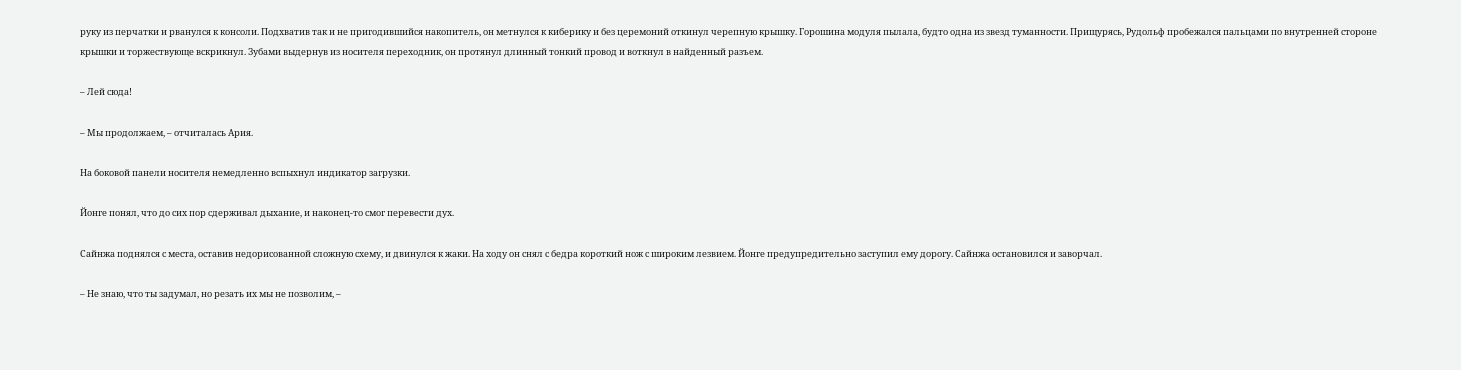руку из перчатки и рванулся к консоли. Подхватив так и не пригодившийся накопитель, он метнулся к киберику и без церемоний откинул черепную крышку. Горошина модуля пылала, будто одна из звезд туманности. Прищурясь, Рудольф пробежался пальцами по внутренней стороне крышки и торжествующе вскрикнул. Зубами выдернув из носителя переходник, он протянул длинный тонкий провод и воткнул в найденный разъем.

– Лей сюда!

– Мы продолжаем, – отчиталась Ария.

На боковой панели носителя немедленно вспыхнул индикатор загрузки.

Йонге понял, что до сих пор сдерживал дыхание, и наконец-то смог перевести дух.

Сайнжа поднялся с места, оставив недорисованной сложную схему, и двинулся к жаки. На ходу он снял с бедра короткий нож с широким лезвием. Йонге предупредительно заступил ему дорогу. Сайнжа остановился и заворчал.

– Не знаю, что ты задумал, но резать их мы не позволим, –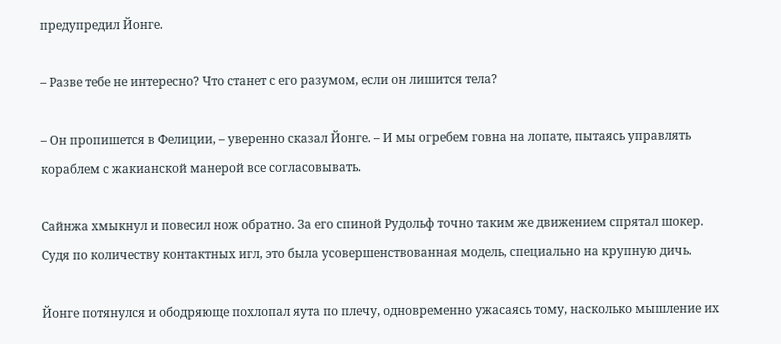предупредил Йонге.

– Разве тебе не интересно? Что станет с его разумом, если он лишится тела?

– Он пропишется в Фелиции, – уверенно сказал Йонге. – И мы огребем говна на лопате, пытаясь управлять кораблем с жакианской манерой все согласовывать.

Сайнжа хмыкнул и повесил нож обратно. За его спиной Рудольф точно таким же движением спрятал шокер. Судя по количеству контактных игл, это была усовершенствованная модель, специально на крупную дичь.

Йонге потянулся и ободряюще похлопал яута по плечу, одновременно ужасаясь тому, насколько мышление их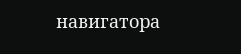навигатора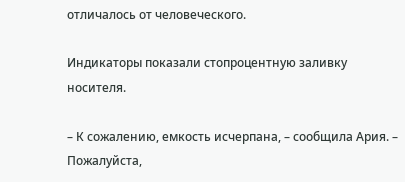отличалось от человеческого.

Индикаторы показали стопроцентную заливку носителя.

– К сожалению, емкость исчерпана, – сообщила Ария. – Пожалуйста,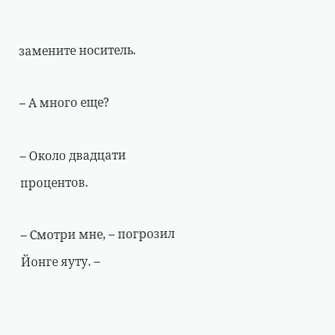замените носитель.

– А много еще?

– Около двадцати процентов.

– Смотри мне, – погрозил Йонге яуту. –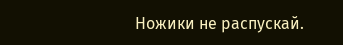Ножики не распускай.